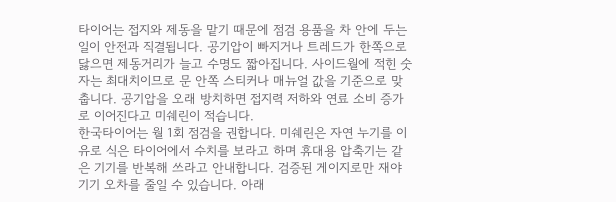타이어는 접지와 제동을 맡기 때문에 점검 용품을 차 안에 두는 일이 안전과 직결됩니다. 공기압이 빠지거나 트레드가 한쪽으로 닳으면 제동거리가 늘고 수명도 짧아집니다. 사이드월에 적힌 숫자는 최대치이므로 문 안쪽 스티커나 매뉴얼 값을 기준으로 맞춥니다. 공기압을 오래 방치하면 접지력 저하와 연료 소비 증가로 이어진다고 미쉐린이 적습니다.
한국타이어는 월 1회 점검을 권합니다. 미쉐린은 자연 누기를 이유로 식은 타이어에서 수치를 보라고 하며 휴대용 압축기는 같은 기기를 반복해 쓰라고 안내합니다. 검증된 게이지로만 재야 기기 오차를 줄일 수 있습니다. 아래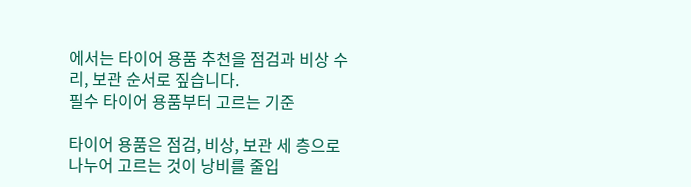에서는 타이어 용품 추천을 점검과 비상 수리, 보관 순서로 짚습니다.
필수 타이어 용품부터 고르는 기준

타이어 용품은 점검, 비상, 보관 세 층으로 나누어 고르는 것이 낭비를 줄입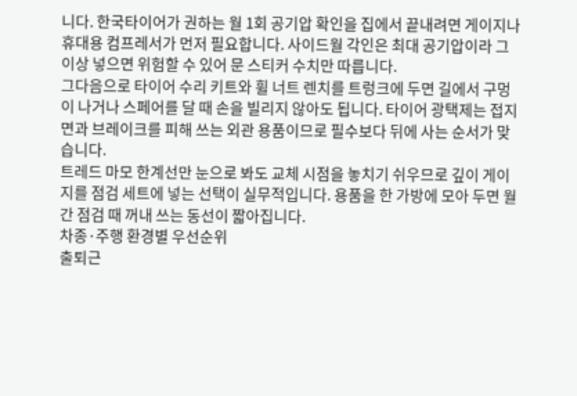니다. 한국타이어가 권하는 월 1회 공기압 확인을 집에서 끝내려면 게이지나 휴대용 컴프레서가 먼저 필요합니다. 사이드월 각인은 최대 공기압이라 그 이상 넣으면 위험할 수 있어 문 스티커 수치만 따릅니다.
그다음으로 타이어 수리 키트와 휠 너트 렌치를 트렁크에 두면 길에서 구멍이 나거나 스페어를 달 때 손을 빌리지 않아도 됩니다. 타이어 광택제는 접지면과 브레이크를 피해 쓰는 외관 용품이므로 필수보다 뒤에 사는 순서가 맞습니다.
트레드 마모 한계선만 눈으로 봐도 교체 시점을 놓치기 쉬우므로 깊이 게이지를 점검 세트에 넣는 선택이 실무적입니다. 용품을 한 가방에 모아 두면 월간 점검 때 꺼내 쓰는 동선이 짧아집니다.
차종·주행 환경별 우선순위
출퇴근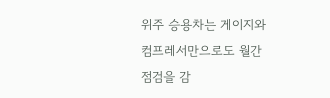위주 승용차는 게이지와 컴프레서만으로도 월간 점검을 감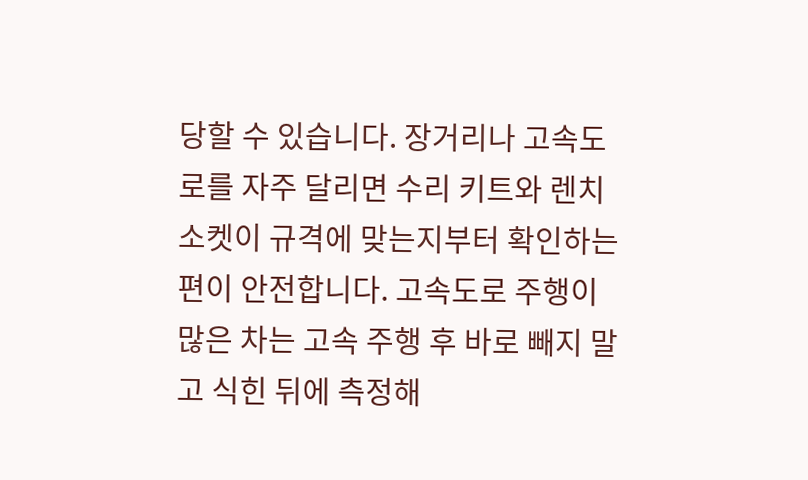당할 수 있습니다. 장거리나 고속도로를 자주 달리면 수리 키트와 렌치 소켓이 규격에 맞는지부터 확인하는 편이 안전합니다. 고속도로 주행이 많은 차는 고속 주행 후 바로 빼지 말고 식힌 뒤에 측정해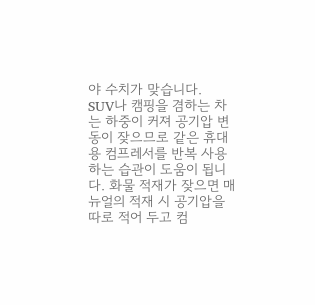야 수치가 맞습니다.
SUV나 캠핑을 겸하는 차는 하중이 커져 공기압 변동이 잦으므로 같은 휴대용 컴프레서를 반복 사용하는 습관이 도움이 됩니다. 화물 적재가 잦으면 매뉴얼의 적재 시 공기압을 따로 적어 두고 컴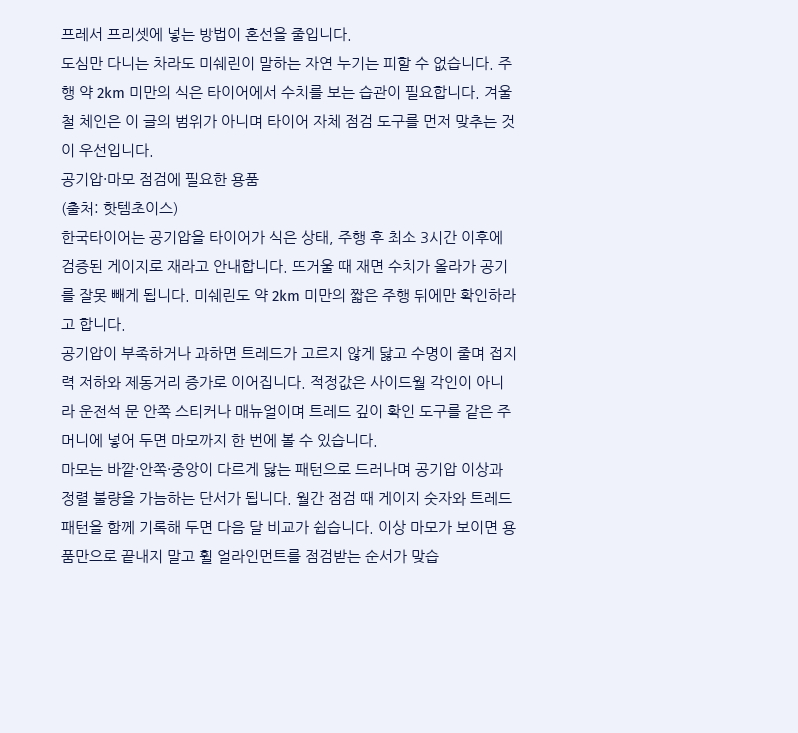프레서 프리셋에 넣는 방법이 혼선을 줄입니다.
도심만 다니는 차라도 미쉐린이 말하는 자연 누기는 피할 수 없습니다. 주행 약 2km 미만의 식은 타이어에서 수치를 보는 습관이 필요합니다. 겨울철 체인은 이 글의 범위가 아니며 타이어 자체 점검 도구를 먼저 맞추는 것이 우선입니다.
공기압·마모 점검에 필요한 용품
(출처: 핫템초이스)
한국타이어는 공기압을 타이어가 식은 상태, 주행 후 최소 3시간 이후에 검증된 게이지로 재라고 안내합니다. 뜨거울 때 재면 수치가 올라가 공기를 잘못 빼게 됩니다. 미쉐린도 약 2km 미만의 짧은 주행 뒤에만 확인하라고 합니다.
공기압이 부족하거나 과하면 트레드가 고르지 않게 닳고 수명이 줄며 접지력 저하와 제동거리 증가로 이어집니다. 적정값은 사이드월 각인이 아니라 운전석 문 안쪽 스티커나 매뉴얼이며 트레드 깊이 확인 도구를 같은 주머니에 넣어 두면 마모까지 한 번에 볼 수 있습니다.
마모는 바깥·안쪽·중앙이 다르게 닳는 패턴으로 드러나며 공기압 이상과 정렬 불량을 가늠하는 단서가 됩니다. 월간 점검 때 게이지 숫자와 트레드 패턴을 함께 기록해 두면 다음 달 비교가 쉽습니다. 이상 마모가 보이면 용품만으로 끝내지 말고 휠 얼라인먼트를 점검받는 순서가 맞습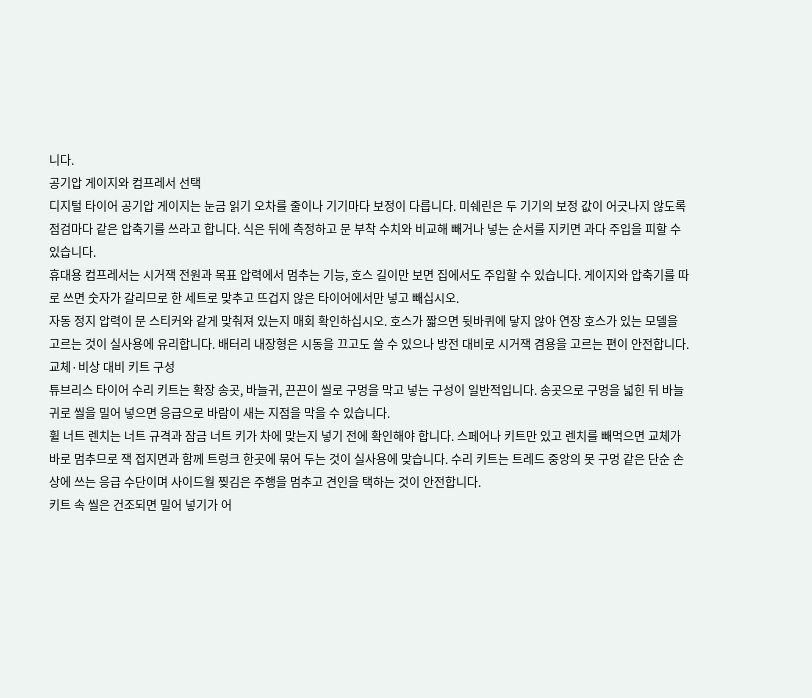니다.
공기압 게이지와 컴프레서 선택
디지털 타이어 공기압 게이지는 눈금 읽기 오차를 줄이나 기기마다 보정이 다릅니다. 미쉐린은 두 기기의 보정 값이 어긋나지 않도록 점검마다 같은 압축기를 쓰라고 합니다. 식은 뒤에 측정하고 문 부착 수치와 비교해 빼거나 넣는 순서를 지키면 과다 주입을 피할 수 있습니다.
휴대용 컴프레서는 시거잭 전원과 목표 압력에서 멈추는 기능, 호스 길이만 보면 집에서도 주입할 수 있습니다. 게이지와 압축기를 따로 쓰면 숫자가 갈리므로 한 세트로 맞추고 뜨겁지 않은 타이어에서만 넣고 빼십시오.
자동 정지 압력이 문 스티커와 같게 맞춰져 있는지 매회 확인하십시오. 호스가 짧으면 뒷바퀴에 닿지 않아 연장 호스가 있는 모델을 고르는 것이 실사용에 유리합니다. 배터리 내장형은 시동을 끄고도 쓸 수 있으나 방전 대비로 시거잭 겸용을 고르는 편이 안전합니다.
교체·비상 대비 키트 구성
튜브리스 타이어 수리 키트는 확장 송곳, 바늘귀, 끈끈이 씰로 구멍을 막고 넣는 구성이 일반적입니다. 송곳으로 구멍을 넓힌 뒤 바늘귀로 씰을 밀어 넣으면 응급으로 바람이 새는 지점을 막을 수 있습니다.
휠 너트 렌치는 너트 규격과 잠금 너트 키가 차에 맞는지 넣기 전에 확인해야 합니다. 스페어나 키트만 있고 렌치를 빼먹으면 교체가 바로 멈추므로 잭 접지면과 함께 트렁크 한곳에 묶어 두는 것이 실사용에 맞습니다. 수리 키트는 트레드 중앙의 못 구멍 같은 단순 손상에 쓰는 응급 수단이며 사이드월 찢김은 주행을 멈추고 견인을 택하는 것이 안전합니다.
키트 속 씰은 건조되면 밀어 넣기가 어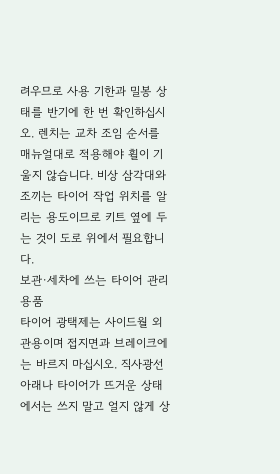려우므로 사용 기한과 밀봉 상태를 반기에 한 번 확인하십시오. 렌치는 교차 조임 순서를 매뉴얼대로 적용해야 휠이 기울지 않습니다. 비상 삼각대와 조끼는 타이어 작업 위치를 알리는 용도이므로 키트 옆에 두는 것이 도로 위에서 필요합니다.
보관·세차에 쓰는 타이어 관리 용품
타이어 광택제는 사이드월 외관용이며 접지면과 브레이크에는 바르지 마십시오. 직사광선 아래나 타이어가 뜨거운 상태에서는 쓰지 말고 얼지 않게 상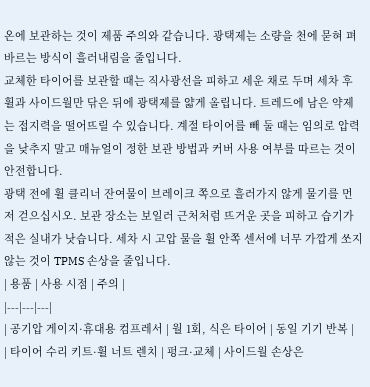온에 보관하는 것이 제품 주의와 같습니다. 광택제는 소량을 천에 묻혀 펴 바르는 방식이 흘러내림을 줄입니다.
교체한 타이어를 보관할 때는 직사광선을 피하고 세운 채로 두며 세차 후 휠과 사이드월만 닦은 뒤에 광택제를 얇게 올립니다. 트레드에 남은 약제는 접지력을 떨어뜨릴 수 있습니다. 계절 타이어를 빼 둘 때는 임의로 압력을 낮추지 말고 매뉴얼이 정한 보관 방법과 커버 사용 여부를 따르는 것이 안전합니다.
광택 전에 휠 클리너 잔여물이 브레이크 쪽으로 흘러가지 않게 물기를 먼저 걷으십시오. 보관 장소는 보일러 근처처럼 뜨거운 곳을 피하고 습기가 적은 실내가 낫습니다. 세차 시 고압 물을 휠 안쪽 센서에 너무 가깝게 쏘지 않는 것이 TPMS 손상을 줄입니다.
| 용품 | 사용 시점 | 주의 |
|---|---|---|
| 공기압 게이지·휴대용 컴프레서 | 월 1회, 식은 타이어 | 동일 기기 반복 |
| 타이어 수리 키트·휠 너트 렌치 | 펑크·교체 | 사이드월 손상은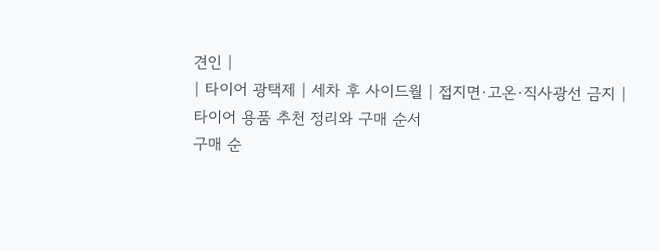견인 |
| 타이어 광택제 | 세차 후 사이드월 | 접지면·고온·직사광선 금지 |
타이어 용품 추천 정리와 구매 순서
구매 순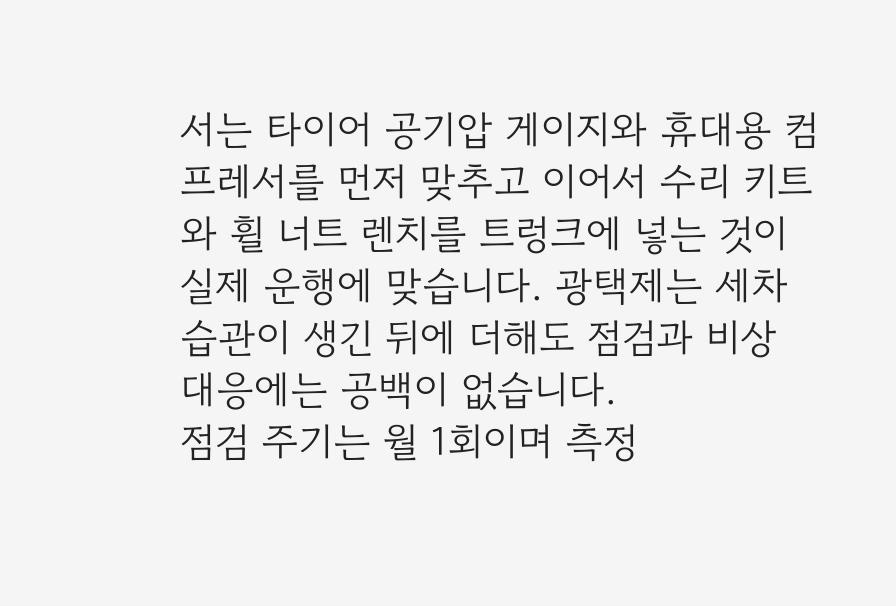서는 타이어 공기압 게이지와 휴대용 컴프레서를 먼저 맞추고 이어서 수리 키트와 휠 너트 렌치를 트렁크에 넣는 것이 실제 운행에 맞습니다. 광택제는 세차 습관이 생긴 뒤에 더해도 점검과 비상 대응에는 공백이 없습니다.
점검 주기는 월 1회이며 측정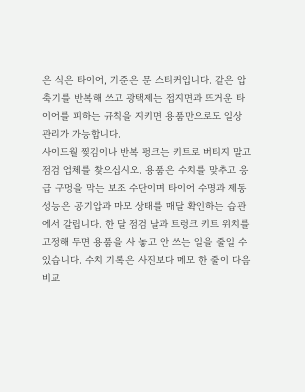은 식은 타이어, 기준은 문 스티커입니다. 같은 압축기를 반복해 쓰고 광택제는 접지면과 뜨거운 타이어를 피하는 규칙을 지키면 용품만으로도 일상 관리가 가능합니다.
사이드월 찢김이나 반복 펑크는 키트로 버티지 말고 점검 업체를 찾으십시오. 용품은 수치를 맞추고 응급 구멍을 막는 보조 수단이며 타이어 수명과 제동 성능은 공기압과 마모 상태를 매달 확인하는 습관에서 갈립니다. 한 달 점검 날과 트렁크 키트 위치를 고정해 두면 용품을 사 놓고 안 쓰는 일을 줄일 수 있습니다. 수치 기록은 사진보다 메모 한 줄이 다음 비교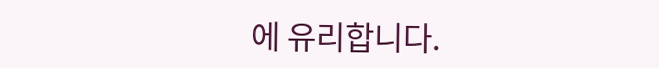에 유리합니다.